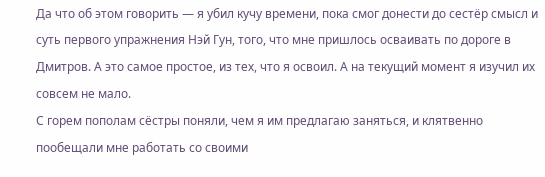Да что об этом говорить — я убил кучу времени, пока смог донести до сестёр смысл и суть первого упражнения Нэй Гун, того, что мне пришлось осваивать по дороге в Дмитров. А это самое простое, из тех, что я освоил. А на текущий момент я изучил их совсем не мало.
С горем пополам сёстры поняли, чем я им предлагаю заняться, и клятвенно пообещали мне работать со своими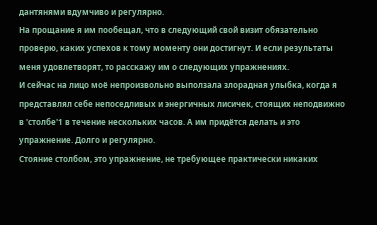дантянями вдумчиво и регулярно.
На прощание я им пообещал, что в следующий свой визит обязательно проверю, каких успехов к тому моменту они достигнут. И если результаты меня удовлетворят, то расскажу им о следующих упражнениях.
И сейчас на лицо моё непроизвольно выползала злорадная улыбка, когда я представлял себе непоседливых и энергичных лисичек, стоящих неподвижно в 'столбе'1 в течение нескольких часов. А им придётся делать и это упражнение. Долго и регулярно.
Стояние столбом, это упражнение, не требующее практически никаких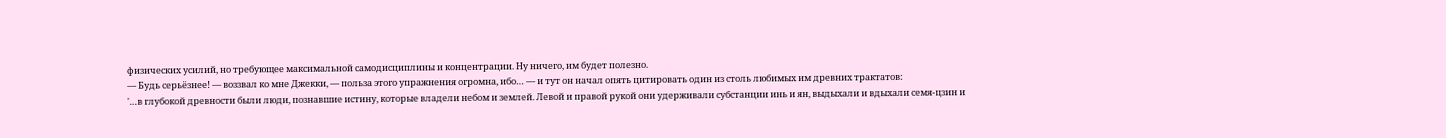физических усилий, но требующее максимальной самодисциплины и концентрации. Ну ничего, им будет полезно.
— Будь серьёзнее! — воззвал ко мне Джекки, — польза этого упражнения огромна, ибо… — и тут он начал опять цитировать один из столь любимых им древних трактатов:
'…в глубокой древности были люди, познавшие истину, которые владели небом и землей. Левой и правой рукой они удерживали субстанции инь и ян, выдыхали и вдыхали семя-цзин и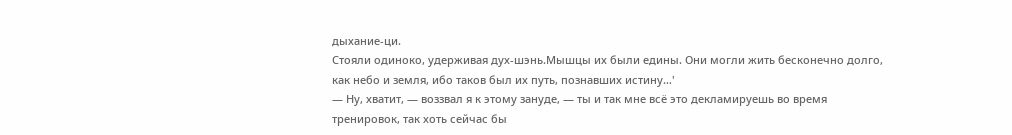дыхание-ци.
Стояли одиноко, удерживая дух-шэнь.Мышцы их были едины. Они могли жить бесконечно долго, как небо и земля, ибо таков был их путь, познавших истину…'
— Ну, хватит, — воззвал я к этому зануде, — ты и так мне всё это декламируешь во время тренировок, так хоть сейчас бы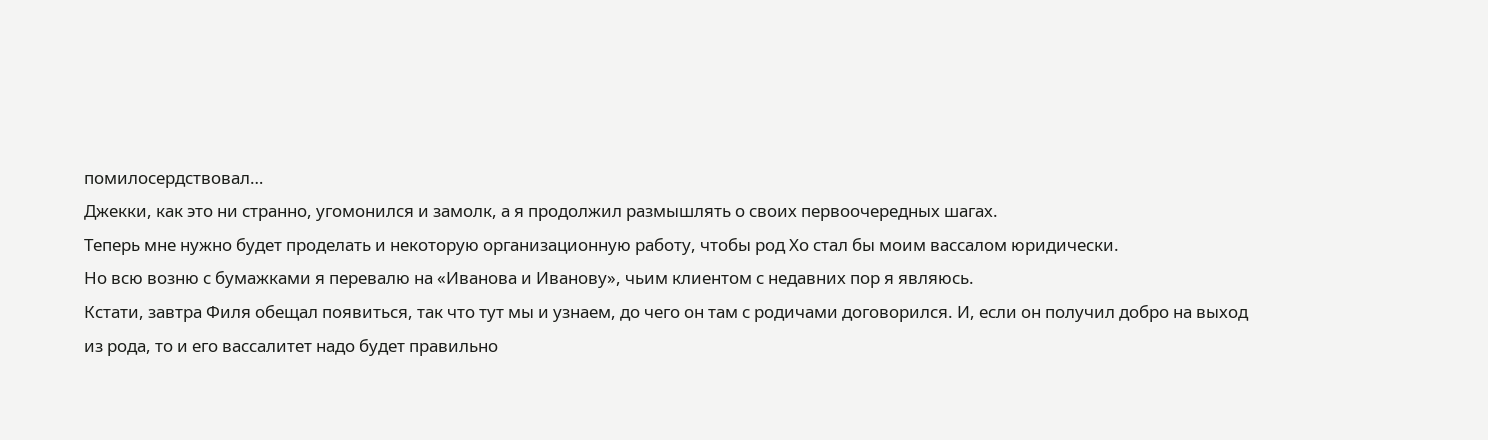помилосердствовал…
Джекки, как это ни странно, угомонился и замолк, а я продолжил размышлять о своих первоочередных шагах.
Теперь мне нужно будет проделать и некоторую организационную работу, чтобы род Хо стал бы моим вассалом юридически.
Но всю возню с бумажками я перевалю на «Иванова и Иванову», чьим клиентом с недавних пор я являюсь.
Кстати, завтра Филя обещал появиться, так что тут мы и узнаем, до чего он там с родичами договорился. И, если он получил добро на выход из рода, то и его вассалитет надо будет правильно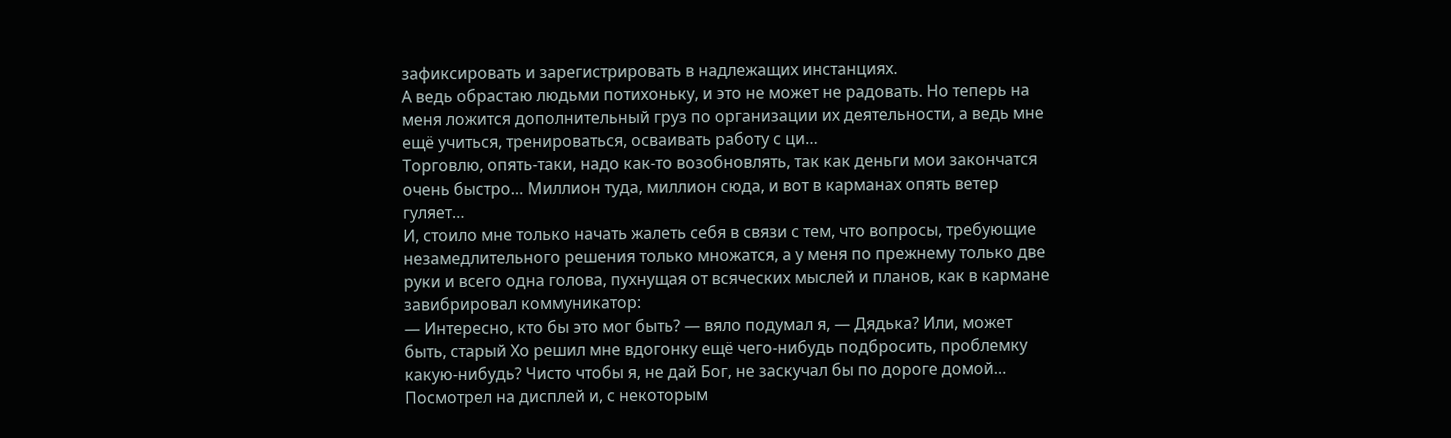зафиксировать и зарегистрировать в надлежащих инстанциях.
А ведь обрастаю людьми потихоньку, и это не может не радовать. Но теперь на меня ложится дополнительный груз по организации их деятельности, а ведь мне ещё учиться, тренироваться, осваивать работу с ци…
Торговлю, опять-таки, надо как-то возобновлять, так как деньги мои закончатся очень быстро… Миллион туда, миллион сюда, и вот в карманах опять ветер гуляет…
И, стоило мне только начать жалеть себя в связи с тем, что вопросы, требующие незамедлительного решения только множатся, а у меня по прежнему только две руки и всего одна голова, пухнущая от всяческих мыслей и планов, как в кармане завибрировал коммуникатор:
— Интересно, кто бы это мог быть? — вяло подумал я, — Дядька? Или, может быть, старый Хо решил мне вдогонку ещё чего-нибудь подбросить, проблемку какую-нибудь? Чисто чтобы я, не дай Бог, не заскучал бы по дороге домой…
Посмотрел на дисплей и, с некоторым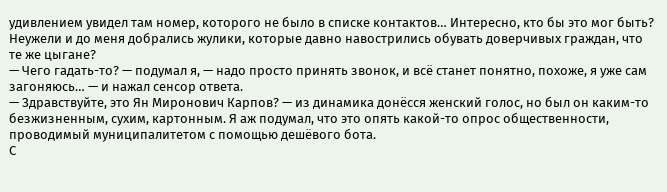удивлением увидел там номер, которого не было в списке контактов… Интересно, кто бы это мог быть? Неужели и до меня добрались жулики, которые давно навострились обувать доверчивых граждан, что те же цыгане?
— Чего гадать-то? — подумал я, — надо просто принять звонок, и всё станет понятно, похоже, я уже сам загоняюсь… — и нажал сенсор ответа.
— Здравствуйте, это Ян Миронович Карпов? — из динамика донёсся женский голос, но был он каким-то безжизненным, сухим, картонным. Я аж подумал, что это опять какой-то опрос общественности, проводимый муниципалитетом с помощью дешёвого бота.
С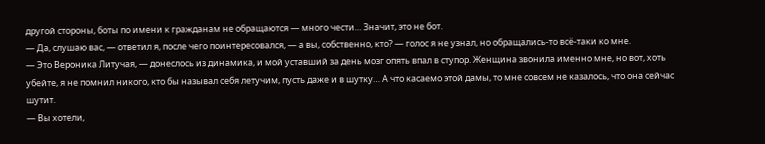другой стороны, боты по имени к гражданам не обращаются — много чести… Значит, это не бот.
— Да, слушаю вас, — ответил я, после чего поинтересовался, — а вы, собственно, кто? — голос я не узнал, но обращались-то всё-таки ко мне.
— Это Вероника Литучая, — донеслось из динамика, и мой уставший за день мозг опять впал в ступор. Женщина звонила именно мне, но вот, хоть убейте, я не помнил никого, кто бы называл себя летучим, пусть даже и в шутку… А что касаемо этой дамы, то мне совсем не казалось, что она сейчас шутит.
— Вы хотели,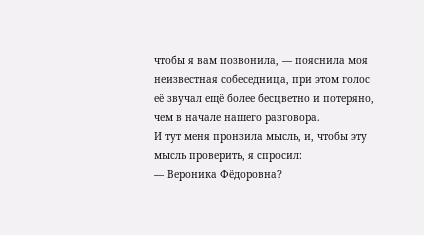чтобы я вам позвонила, — пояснила моя неизвестная собеседница, при этом голос её звучал ещё более бесцветно и потеряно, чем в начале нашего разговора.
И тут меня пронзила мысль, и, чтобы эту мысль проверить, я спросил:
— Вероника Фёдоровна?